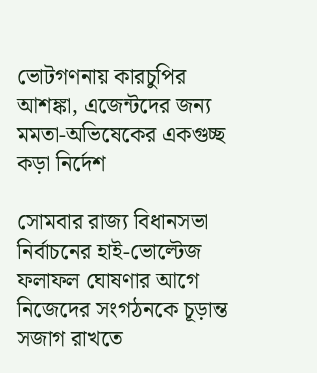ভোটগণনায় কারচুপির আশঙ্কা, এজেন্টদের জন্য মমতা-অভিষেকের একগুচ্ছ কড়া নির্দেশ

সোমবার রাজ্য বিধানসভা নির্বাচনের হাই-ভোল্টেজ ফলাফল ঘোষণার আগে নিজেদের সংগঠনকে চূড়ান্ত সজাগ রাখতে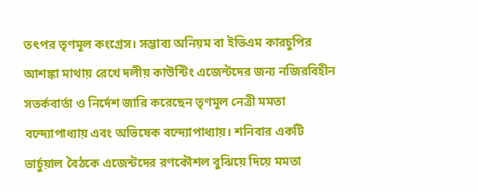তৎপর তৃণমূল কংগ্রেস। সম্ভাব্য অনিয়ম বা ইভিএম কারচুপির আশঙ্কা মাথায় রেখে দলীয় কাউন্টিং এজেন্টদের জন্য নজিরবিহীন সতর্কবার্তা ও নির্দেশ জারি করেছেন তৃণমূল নেত্রী মমতা বন্দ্যোপাধ্যায় এবং অভিষেক বন্দ্যোপাধ্যায়। শনিবার একটি ভার্চুয়াল বৈঠকে এজেন্টদের রণকৌশল বুঝিয়ে দিয়ে মমতা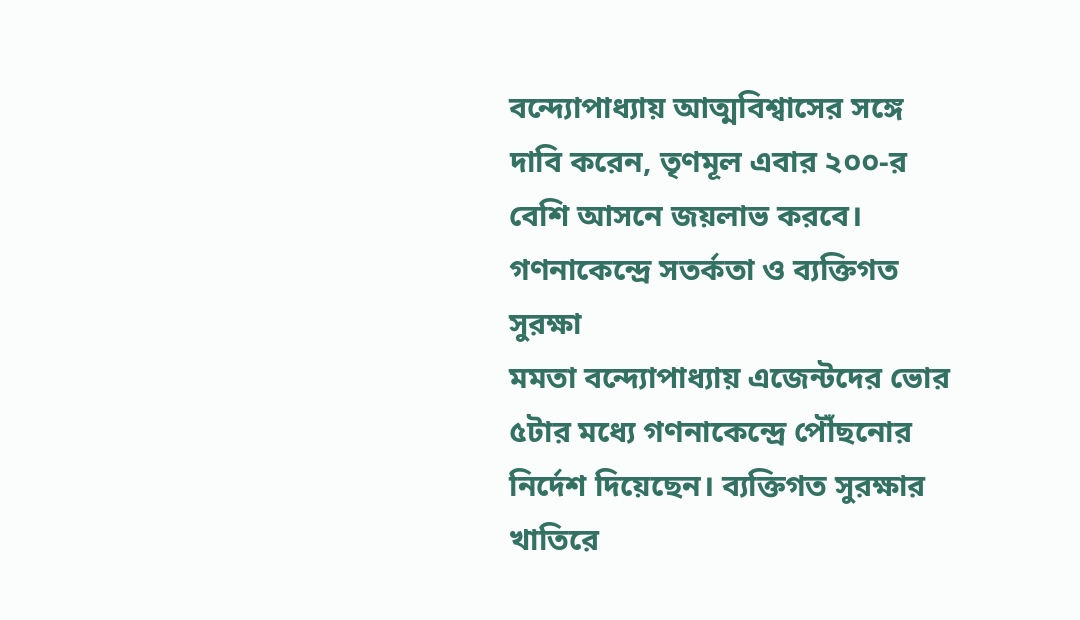বন্দ্যোপাধ্যায় আত্মবিশ্বাসের সঙ্গে দাবি করেন, তৃণমূল এবার ২০০-র বেশি আসনে জয়লাভ করবে।
গণনাকেন্দ্রে সতর্কতা ও ব্যক্তিগত সুরক্ষা
মমতা বন্দ্যোপাধ্যায় এজেন্টদের ভোর ৫টার মধ্যে গণনাকেন্দ্রে পৌঁছনোর নির্দেশ দিয়েছেন। ব্যক্তিগত সুরক্ষার খাতিরে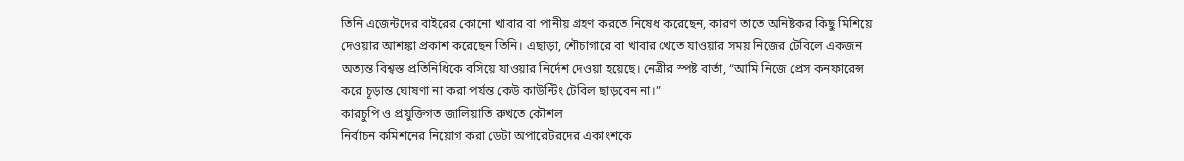তিনি এজেন্টদের বাইরের কোনো খাবার বা পানীয় গ্রহণ করতে নিষেধ করেছেন, কারণ তাতে অনিষ্টকর কিছু মিশিয়ে দেওয়ার আশঙ্কা প্রকাশ করেছেন তিনি। এছাড়া, শৌচাগারে বা খাবার খেতে যাওয়ার সময় নিজের টেবিলে একজন অত্যন্ত বিশ্বস্ত প্রতিনিধিকে বসিয়ে যাওয়ার নির্দেশ দেওয়া হয়েছে। নেত্রীর স্পষ্ট বার্তা, “আমি নিজে প্রেস কনফারেন্স করে চূড়ান্ত ঘোষণা না করা পর্যন্ত কেউ কাউন্টিং টেবিল ছাড়বেন না।”
কারচুপি ও প্রযুক্তিগত জালিয়াতি রুখতে কৌশল
নির্বাচন কমিশনের নিয়োগ করা ডেটা অপারেটরদের একাংশকে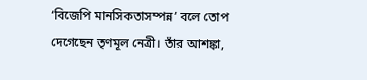‘বিজেপি মানসিকতাসম্পন্ন’ বলে তোপ দেগেছেন তৃণমূল নেত্রী। তাঁর আশঙ্কা,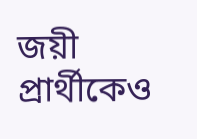জয়ী প্রার্থীকেও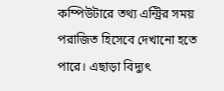কম্পিউটারে তথ্য এন্ট্রির সময় পরাজিত হিসেবে দেখানো হতে পারে। এছাড়া বিদ্যুৎ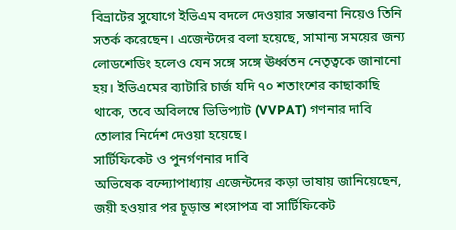বিভ্রাটের সুযোগে ইভিএম বদলে দেওয়ার সম্ভাবনা নিয়েও তিনি সতর্ক করেছেন। এজেন্টদের বলা হয়েছে, সামান্য সময়ের জন্য লোডশেডিং হলেও যেন সঙ্গে সঙ্গে ঊর্ধ্বতন নেতৃত্বকে জানানো হয়। ইভিএমের ব্যাটারি চার্জ যদি ৭০ শতাংশের কাছাকাছি থাকে, তবে অবিলম্বে ভিভিপ্যাট (VVPAT) গণনার দাবি তোলার নির্দেশ দেওয়া হয়েছে।
সার্টিফিকেট ও পুনর্গণনার দাবি
অভিষেক বন্দ্যোপাধ্যায় এজেন্টদের কড়া ভাষায় জানিয়েছেন, জয়ী হওয়ার পর চূড়ান্ত শংসাপত্র বা সার্টিফিকেট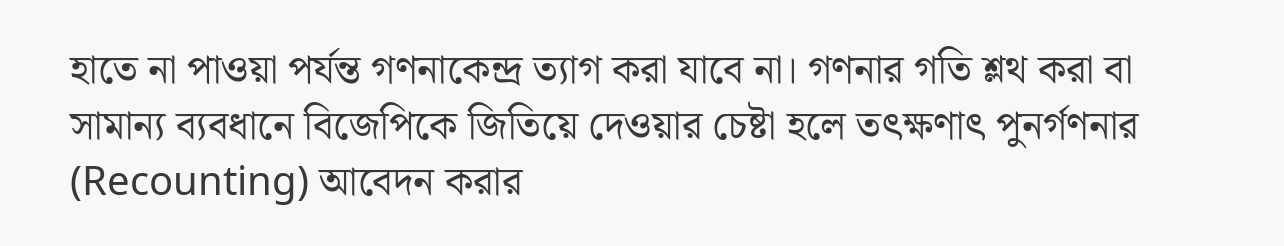হাতে না পাওয়া পর্যন্ত গণনাকেন্দ্র ত্যাগ করা যাবে না। গণনার গতি শ্লথ করা বা সামান্য ব্যবধানে বিজেপিকে জিতিয়ে দেওয়ার চেষ্টা হলে তৎক্ষণাৎ পুনর্গণনার (Recounting) আবেদন করার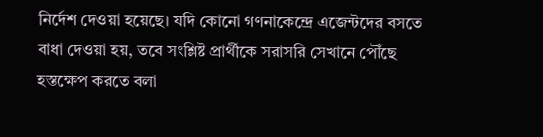নির্দেশ দেওয়া হয়েছে। যদি কোনো গণনাকেন্দ্রে এজেন্টদের বসতে বাধা দেওয়া হয়, তবে সংশ্লিষ্ট প্রার্থীকে সরাসরি সেখানে পৌঁছে হস্তক্ষেপ করতে বলা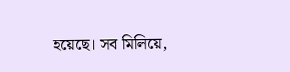হয়েছে। সব মিলিয়ে,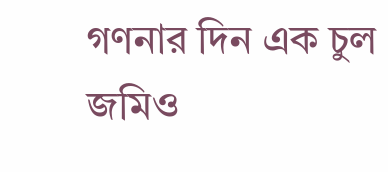গণনার দিন এক চুল জমিও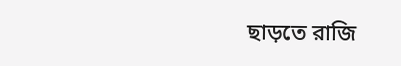ছাড়তে রাজি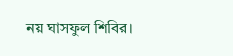নয় ঘাসফুল শিবির।